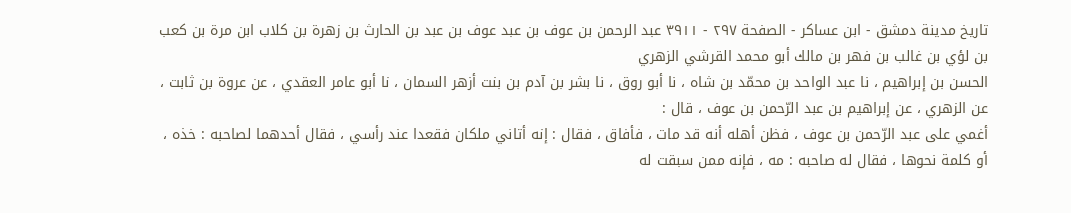تاريخ مدينة دمشق - ابن عساكر - الصفحة ٢٩٧ - ٣٩١١ عبد الرحمن بن عوف بن عبد عوف بن عبد بن الحارث بن زهرة بن كلاب ابن مرة بن كعب بن لؤي بن غالب بن فهر بن مالك أبو محمد القرشي الزهري
الحسن بن إبراهيم ، نا عبد الواحد بن محمّد بن شاه ، نا أبو روق ، نا بشر بن آدم بن بنت أزهر السمان ، نا أبو عامر العقدي ، عن عروة بن ثابت ، عن الزهري ، عن إبراهيم بن عبد الرّحمن بن عوف ، قال :
أغمي على عبد الرّحمن بن عوف ، فظن أهله أنه قد مات ، فأفاق ، فقال : إنه أتاني ملكان فقعدا عند رأسي ، فقال أحدهما لصاحبه : خذه ، أو كلمة نحوها ، فقال له صاحبه : مه ، فإنه ممن سبقت له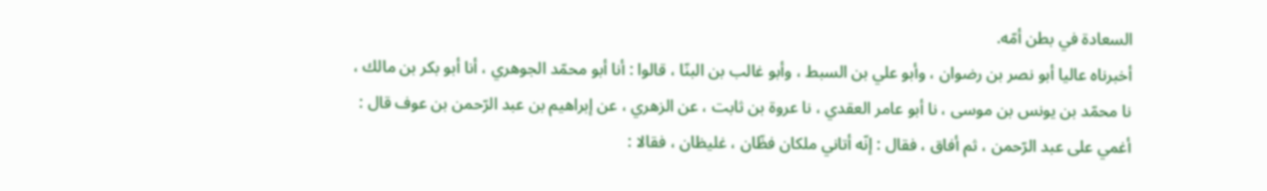السعادة في بطن أمّه.
أخبرناه عاليا أبو نصر بن رضوان ، وأبو علي بن السبط ، وأبو غالب بن البنّا ، قالوا : أنا أبو محمّد الجوهري ، أنا أبو بكر بن مالك ، نا محمّد بن يونس بن موسى ، نا أبو عامر العقدي ، نا عروة بن ثابت ، عن الزهري ، عن إبراهيم بن عبد الرّحمن بن عوف قال :
أغمي على عبد الرّحمن ، ثم أفاق ، فقال : إنّه أتاني ملكان فظّان ، غليظان ، فقالا :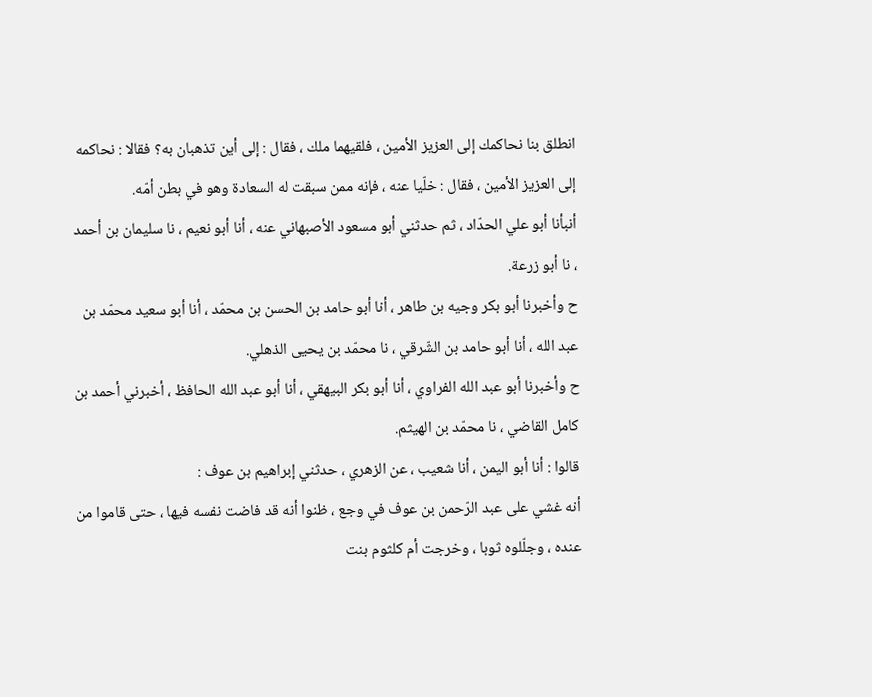انطلق بنا نحاكمك إلى العزيز الأمين ، فلقيهما ملك ، فقال : إلى أين تذهبان به؟ فقالا : نحاكمه إلى العزيز الأمين ، فقال : خلّيا عنه ، فإنه ممن سبقت له السعادة وهو في بطن أمّه.
أنبأنا أبو علي الحدّاد ، ثم حدثني أبو مسعود الأصبهاني عنه ، أنا أبو نعيم ، نا سليمان بن أحمد ، نا أبو زرعة.
ح وأخبرنا أبو بكر وجيه بن طاهر ، أنا أبو حامد بن الحسن بن محمّد ، أنا أبو سعيد محمّد بن عبد الله ، أنا أبو حامد بن الشّرقي ، نا محمّد بن يحيى الذهلي.
ح وأخبرنا أبو عبد الله الفراوي ، أنا أبو بكر البيهقي ، أنا أبو عبد الله الحافظ ، أخبرني أحمد بن كامل القاضي ، نا محمّد بن الهيثم.
قالوا : أنا أبو اليمن ، أنا شعيب ، عن الزهري ، حدثني إبراهيم بن عوف :
أنه غشي على عبد الرّحمن بن عوف في وجع ، ظنوا أنه قد فاضت نفسه فيها ، حتى قاموا من عنده ، وجلّلوه ثوبا ، وخرجت أم كلثوم بنت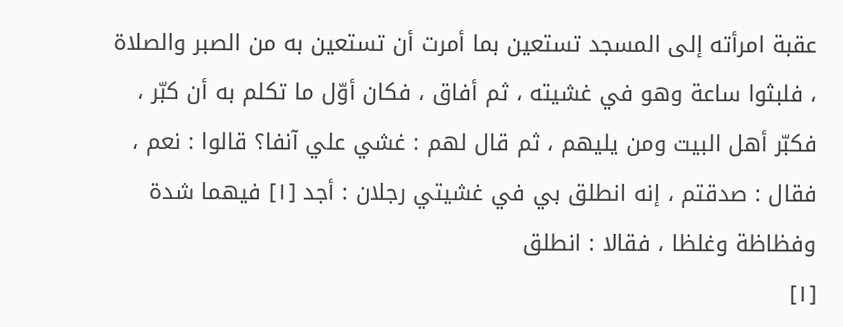عقبة امرأته إلى المسجد تستعين بما أمرت أن تستعين به من الصبر والصلاة ، فلبثوا ساعة وهو في غشيته ، ثم أفاق ، فكان أوّل ما تكلم به أن كبّر ، فكبّر أهل البيت ومن يليهم ، ثم قال لهم : غشي علي آنفا؟ قالوا : نعم ، فقال : صدقتم ، إنه انطلق بي في غشيتي رجلان : أجد [١] فيهما شدة وفظاظة وغلظا ، فقالا : انطلق
[١]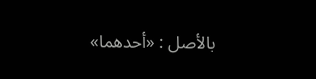بالأصل : «أحدهما»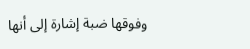وفوقها ضبة إشارة إلى أنها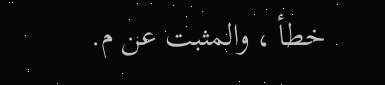خطأ ، والمثبت عن م.